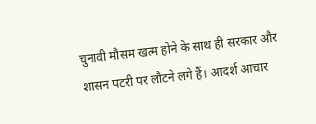चुनावी मौसम खत्म होने के साथ ही सरकार और शासन पटरी पर लौटने लगे हैं। आदर्श आचार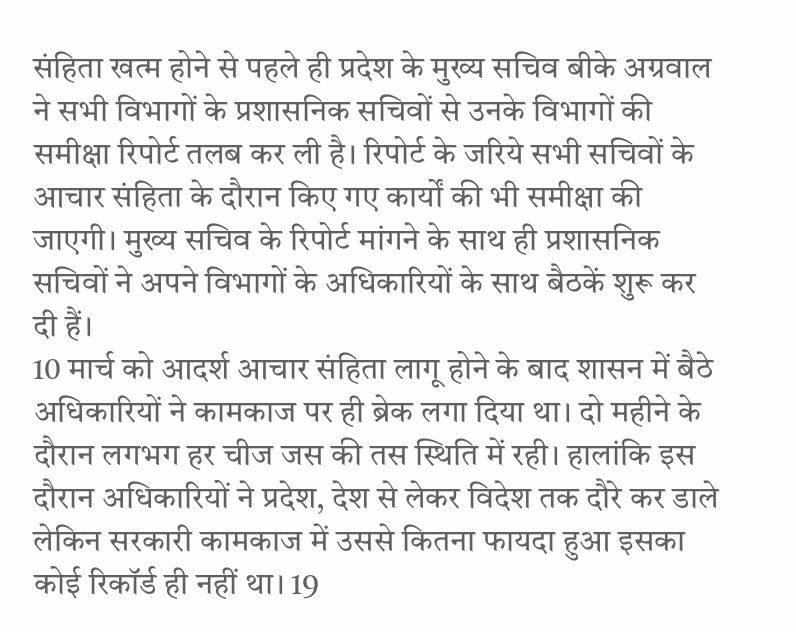संहिता खत्म होने से पहले ही प्रदेश के मुख्य सचिव बीके अग्रवाल ने सभी विभागों के प्रशासनिक सचिवों से उनके विभागों की समीक्षा रिपोर्ट तलब कर ली है। रिपोर्ट के जरिये सभी सचिवों के आचार संहिता के दौरान किए गए कार्यों की भी समीक्षा की जाएगी। मुख्य सचिव के रिपोर्ट मांगने के साथ ही प्रशासनिक सचिवों ने अपने विभागों के अधिकारियों के साथ बैठकें शुरू कर दी हैं।
10 मार्च को आदर्श आचार संहिता लागू होने के बाद शासन में बैठे अधिकारियों ने कामकाज पर ही ब्रेक लगा दिया था। दो महीने के दौरान लगभग हर चीज जस की तस स्थिति में रही। हालांकि इस दौरान अधिकारियों ने प्रदेश, देश से लेकर विदेश तक दौरे कर डाले लेकिन सरकारी कामकाज में उससे कितना फायदा हुआ इसका कोई रिकॉर्ड ही नहीं था। 19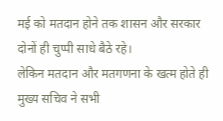मई को मतदान होने तक शासन और सरकार दोनों ही चुप्पी साधे बैठे रहे।
लेकिन मतदान और मतगणना के खत्म होते ही मुख्य सचिव ने सभी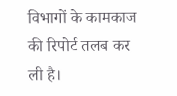विभागों के कामकाज की रिपोर्ट तलब कर ली है।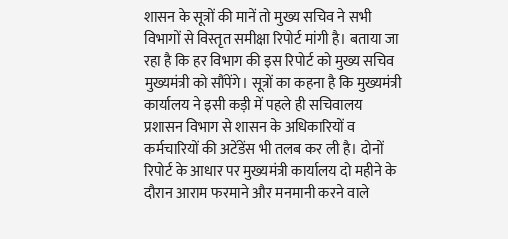शासन के सूत्रों की मानें तो मुख्य सचिव ने सभी विभागों से विस्तृत समीक्षा रिपोर्ट मांगी है। बताया जा रहा है कि हर विभाग की इस रिपोर्ट को मुख्य सचिव मुख्यमंत्री को सौंपेंगे। सूत्रों का कहना है कि मुख्यमंत्री कार्यालय ने इसी कड़ी में पहले ही सचिवालय प्रशासन विभाग से शासन के अधिकारियों व कर्मचारियों की अटेंडेंस भी तलब कर ली है। दोनों रिपोर्ट के आधार पर मुख्यमंत्री कार्यालय दो महीने के दौरान आराम फरमाने और मनमानी करने वाले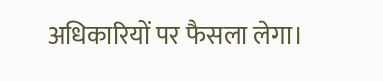अधिकारियों पर फैसला लेगा।